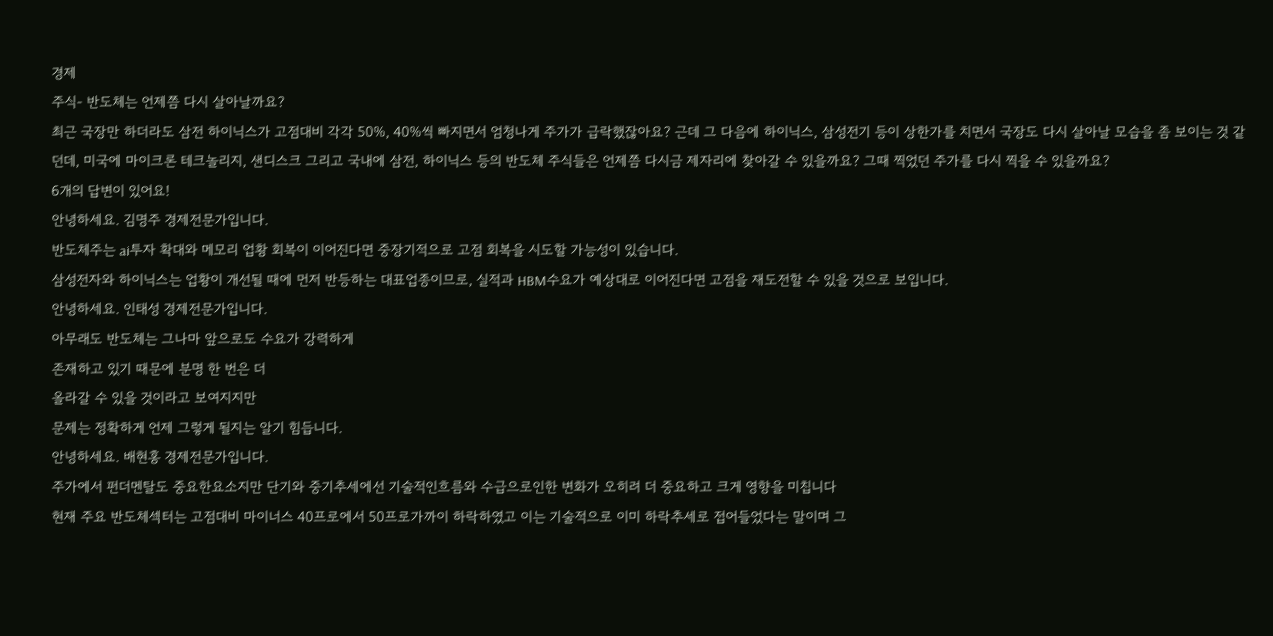경제
주식- 반도체는 언제쯤 다시 살아날까요?
최근 국장만 하더라도 삼전 하이닉스가 고점대비 각각 50%, 40%씩 빠지면서 엄청나게 주가가 급락했잖아요? 근데 그 다음에 하이닉스, 삼성전기 등이 상한가를 치면서 국장도 다시 살아날 모습을 좀 보이는 것 같던데, 미국에 마이크론 테크놀리지, 샌디스크 그리고 국내에 삼전, 하이닉스 등의 반도체 주식들은 언제쯤 다시금 제자리에 찾아갈 수 있을까요? 그때 찍었던 주가를 다시 찍을 수 있을까요?
6개의 답변이 있어요!
안녕하세요. 김명주 경제전문가입니다.
반도체주는 ai투자 확대와 메모리 업황 회복이 이어진다면 중장기적으로 고점 회복을 시도할 가능성이 있습니다.
삼성전자와 하이닉스는 업황이 개선될 때에 먼저 반등하는 대표업종이므로, 실적과 HBM수요가 예상대로 이어진다면 고점을 재도전할 수 있을 것으로 보입니다.
안녕하세요. 인태성 경제전문가입니다.
아무래도 반도체는 그나마 앞으로도 수요가 강력하게
존재하고 있기 때문에 분명 한 번은 더
올라갈 수 있을 것이라고 보여지지만
문제는 정확하게 언제 그렇게 될지는 알기 힘듭니다.
안녕하세요. 배현홍 경제전문가입니다.
주가에서 펀더멘탈도 중요한요소지만 단기와 중기추세에선 기술적인흐름와 수급으로인한 변화가 오히려 더 중요하고 크게 영향을 미칩니다
현재 주요 반도체섹터는 고점대비 마이너스 40프로에서 50프로가까이 하락하였고 이는 기술적으로 이미 하락추세로 접어들었다는 말이며 그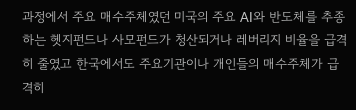과정에서 주요 매수주체였던 미국의 주요 AI와 반도체를 추종하는 헷지펀드나 사모펀드가 청산되거나 레버리지 비율을 급격히 줄였고 한국에서도 주요기관이나 개인들의 매수주체가 급격히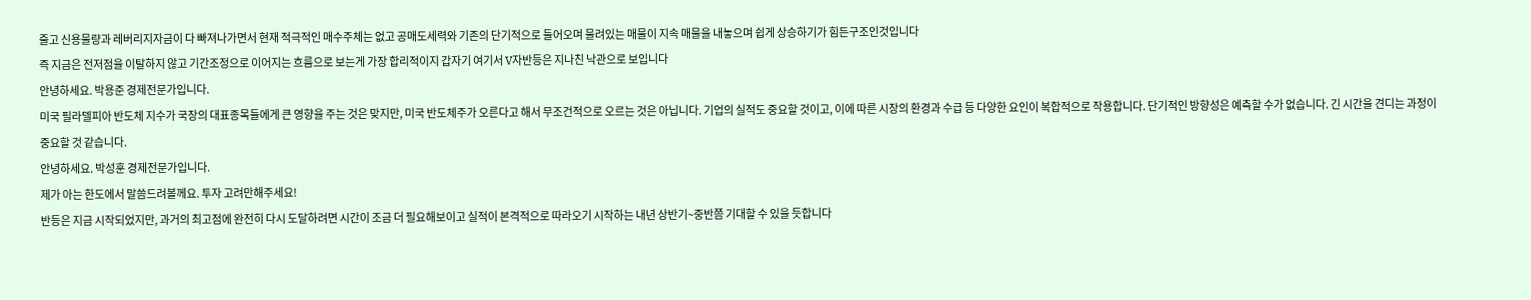줄고 신용물량과 레버리지자금이 다 빠져나가면서 현재 적극적인 매수주체는 없고 공매도세력와 기존의 단기적으로 들어오며 물려있는 매물이 지속 매물을 내놓으며 쉽게 상승하기가 힘든구조인것입니다
즉 지금은 전저점을 이탈하지 않고 기간조정으로 이어지는 흐름으로 보는게 가장 합리적이지 갑자기 여기서 V자반등은 지나친 낙관으로 보입니다
안녕하세요. 박용준 경제전문가입니다.
미국 필라델피아 반도체 지수가 국장의 대표종목들에게 큰 영향을 주는 것은 맞지만, 미국 반도체주가 오른다고 해서 무조건적으로 오르는 것은 아닙니다. 기업의 실적도 중요할 것이고, 이에 따른 시장의 환경과 수급 등 다양한 요인이 복합적으로 작용합니다. 단기적인 방향성은 예측할 수가 없습니다. 긴 시간을 견디는 과정이 중요할 것 같습니다.
안녕하세요. 박성훈 경제전문가입니다.
제가 아는 한도에서 말씀드려볼께요. 투자 고려만해주세요!
반등은 지금 시작되었지만, 과거의 최고점에 완전히 다시 도달하려면 시간이 조금 더 필요해보이고 실적이 본격적으로 따라오기 시작하는 내년 상반기~중반쯤 기대할 수 있을 듯합니다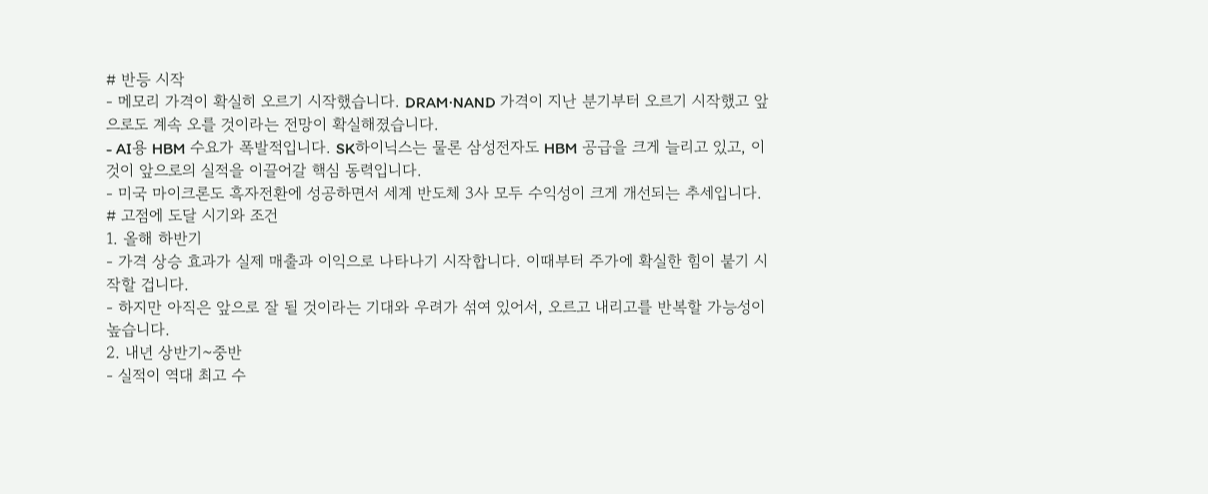# 반등 시작
- 메모리 가격이 확실히 오르기 시작했습니다. DRAM·NAND 가격이 지난 분기부터 오르기 시작했고 앞으로도 계속 오를 것이라는 전망이 확실해졌습니다.
- AI용 HBM 수요가 폭발적입니다. SK하이닉스는 물론 삼성전자도 HBM 공급을 크게 늘리고 있고, 이것이 앞으로의 실적을 이끌어갈 핵심 동력입니다.
- 미국 마이크론도 흑자전환에 성공하면서 세계 반도체 3사 모두 수익성이 크게 개선되는 추세입니다.
# 고점에 도달 시기와 조건
1. 올해 하반기
- 가격 상승 효과가 실제 매출과 이익으로 나타나기 시작합니다. 이때부터 주가에 확실한 힘이 붙기 시작할 겁니다.
- 하지만 아직은 앞으로 잘 될 것이라는 기대와 우려가 섞여 있어서, 오르고 내리고를 반복할 가능성이 높습니다.
2. 내년 상반기~중반
- 실적이 역대 최고 수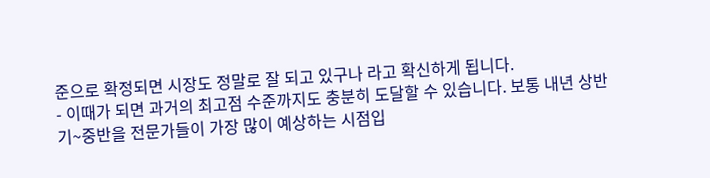준으로 확정되면 시장도 정말로 잘 되고 있구나 라고 확신하게 됩니다.
- 이때가 되면 과거의 최고점 수준까지도 충분히 도달할 수 있습니다. 보통 내년 상반기~중반을 전문가들이 가장 많이 예상하는 시점입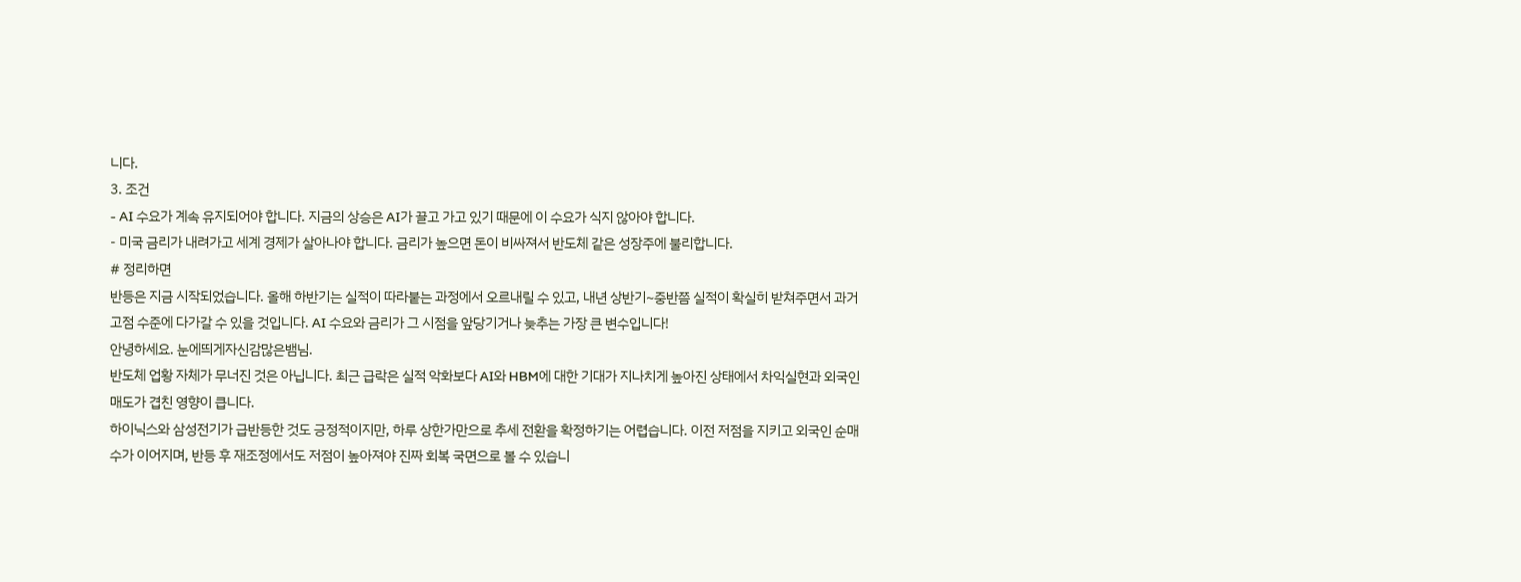니다.
3. 조건
- AI 수요가 계속 유지되어야 합니다. 지금의 상승은 AI가 끌고 가고 있기 때문에 이 수요가 식지 않아야 합니다.
- 미국 금리가 내려가고 세계 경제가 살아나야 합니다. 금리가 높으면 돈이 비싸져서 반도체 같은 성장주에 불리합니다.
# 정리하면
반등은 지금 시작되었습니다. 올해 하반기는 실적이 따라붙는 과정에서 오르내릴 수 있고, 내년 상반기~중반쯤 실적이 확실히 받쳐주면서 과거 고점 수준에 다가갈 수 있을 것입니다. AI 수요와 금리가 그 시점을 앞당기거나 늦추는 가장 큰 변수입니다!
안녕하세요. 눈에띄게자신감많은뱀님.
반도체 업황 자체가 무너진 것은 아닙니다. 최근 급락은 실적 악화보다 AI와 HBM에 대한 기대가 지나치게 높아진 상태에서 차익실현과 외국인 매도가 겹친 영향이 큽니다.
하이닉스와 삼성전기가 급반등한 것도 긍정적이지만, 하루 상한가만으로 추세 전환을 확정하기는 어렵습니다. 이전 저점을 지키고 외국인 순매수가 이어지며, 반등 후 재조정에서도 저점이 높아져야 진짜 회복 국면으로 볼 수 있습니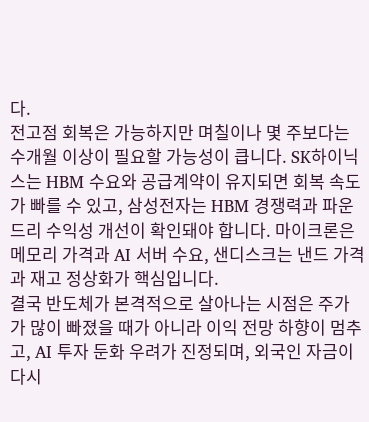다.
전고점 회복은 가능하지만 며칠이나 몇 주보다는 수개월 이상이 필요할 가능성이 큽니다. SK하이닉스는 HBM 수요와 공급계약이 유지되면 회복 속도가 빠를 수 있고, 삼성전자는 HBM 경쟁력과 파운드리 수익성 개선이 확인돼야 합니다. 마이크론은 메모리 가격과 AI 서버 수요, 샌디스크는 낸드 가격과 재고 정상화가 핵심입니다.
결국 반도체가 본격적으로 살아나는 시점은 주가가 많이 빠졌을 때가 아니라 이익 전망 하향이 멈추고, AI 투자 둔화 우려가 진정되며, 외국인 자금이 다시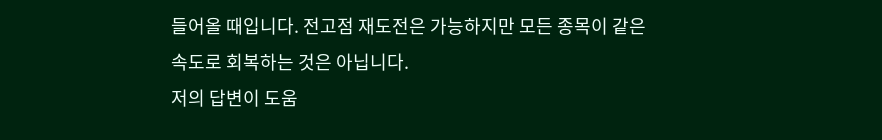들어올 때입니다. 전고점 재도전은 가능하지만 모든 종목이 같은 속도로 회복하는 것은 아닙니다.
저의 답변이 도움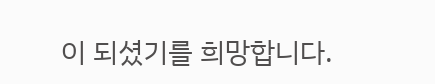이 되셨기를 희망합니다.